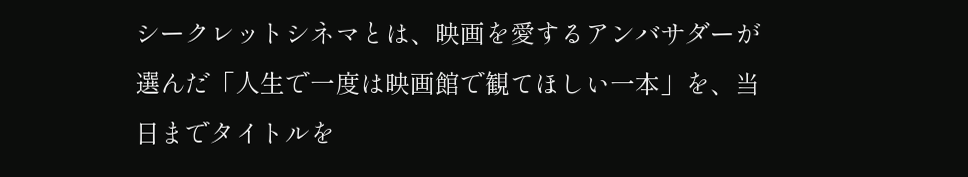シークレットシネマとは、映画を愛するアンバサダーが選んだ「人生で一度は映画館で観てほしい一本」を、当日までタイトルを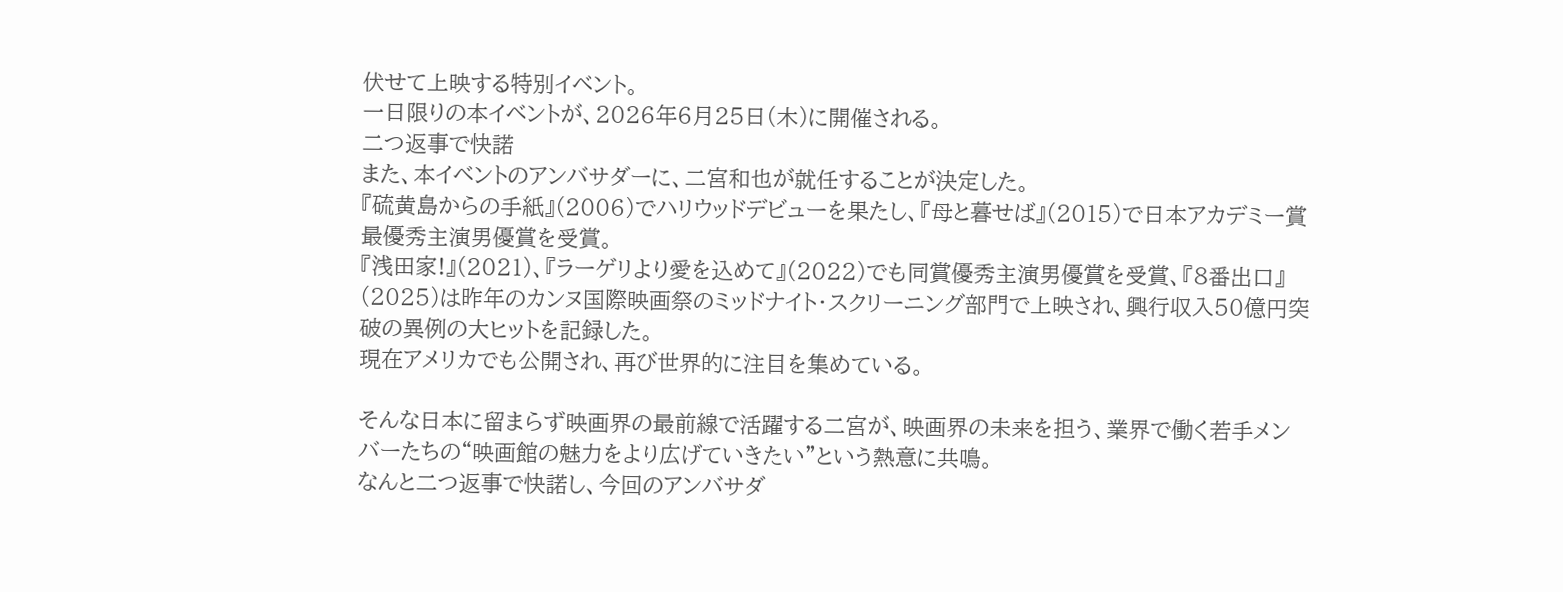伏せて上映する特別イベント。
一日限りの本イベントが、2026年6月25日(木)に開催される。
二つ返事で快諾
また、本イベントのアンバサダーに、二宮和也が就任することが決定した。
『硫黄島からの手紙』(2006)でハリウッドデビューを果たし、『母と暮せば』(2015)で日本アカデミー賞最優秀主演男優賞を受賞。
『浅田家!』(2021)、『ラーゲリより愛を込めて』(2022)でも同賞優秀主演男優賞を受賞、『8番出口』(2025)は昨年のカンヌ国際映画祭のミッドナイト・スクリーニング部門で上映され、興行収入50億円突破の異例の大ヒットを記録した。
現在アメリカでも公開され、再び世界的に注目を集めている。

そんな日本に留まらず映画界の最前線で活躍する二宮が、映画界の未来を担う、業界で働く若手メンバーたちの“映画館の魅力をより広げていきたい”という熱意に共鳴。
なんと二つ返事で快諾し、今回のアンバサダ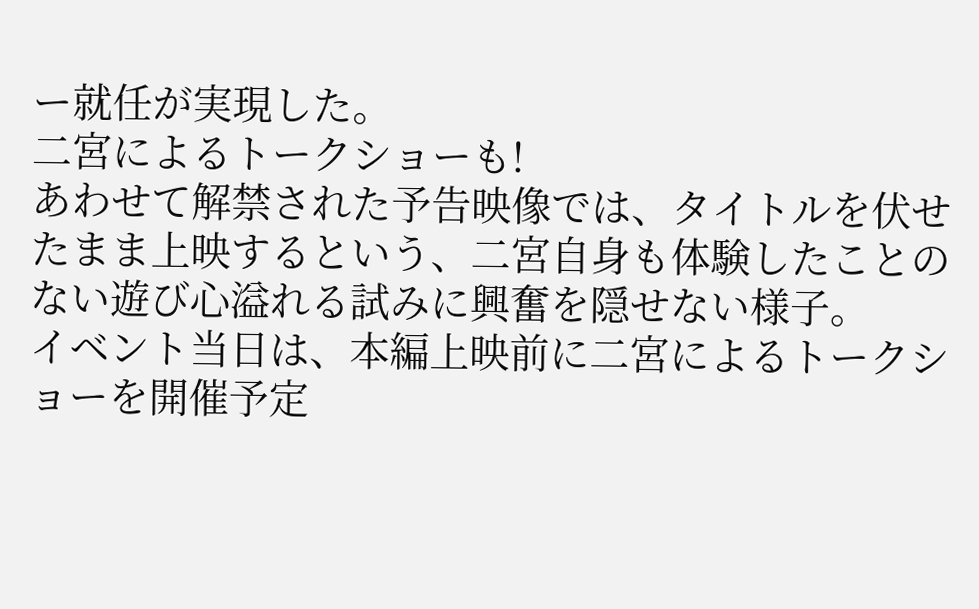ー就任が実現した。
二宮によるトークショーも!
あわせて解禁された予告映像では、タイトルを伏せたまま上映するという、二宮自身も体験したことのない遊び心溢れる試みに興奮を隠せない様子。
イベント当日は、本編上映前に二宮によるトークショーを開催予定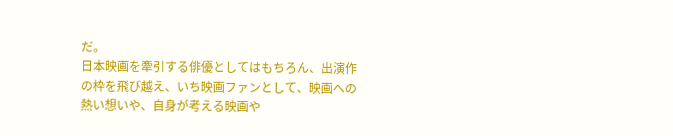だ。
日本映画を牽引する俳優としてはもちろん、出演作の枠を飛び越え、いち映画ファンとして、映画への熱い想いや、自身が考える映画や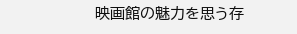映画館の魅力を思う存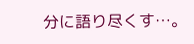分に語り尽くす…。